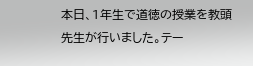本日、1年生で道徳の授業を教頭先生が行いました。テー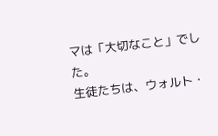マは「大切なこと」でした。
生徒たちは、ウォルト・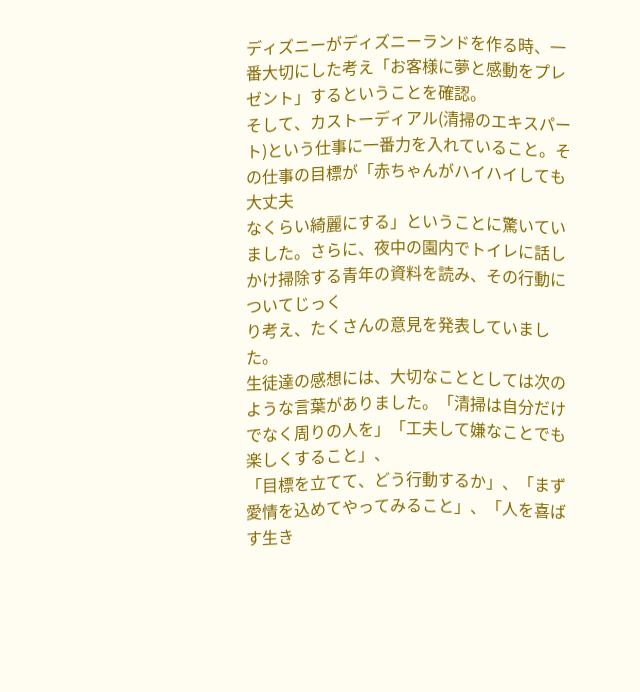ディズニーがディズニーランドを作る時、一番大切にした考え「お客様に夢と感動をプレゼント」するということを確認。
そして、カストーディアル(清掃のエキスパート)という仕事に一番力を入れていること。その仕事の目標が「赤ちゃんがハイハイしても大丈夫
なくらい綺麗にする」ということに驚いていました。さらに、夜中の園内でトイレに話しかけ掃除する青年の資料を読み、その行動についてじっく
り考え、たくさんの意見を発表していました。
生徒達の感想には、大切なこととしては次のような言葉がありました。「清掃は自分だけでなく周りの人を」「工夫して嫌なことでも楽しくすること」、
「目標を立てて、どう行動するか」、「まず愛情を込めてやってみること」、「人を喜ばす生き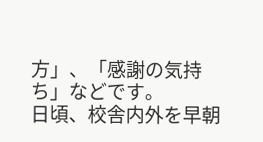方」、「感謝の気持ち」などです。
日頃、校舎内外を早朝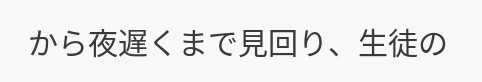から夜遅くまで見回り、生徒の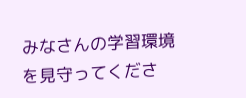みなさんの学習環境を見守ってくださ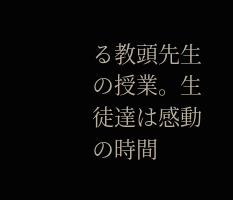る教頭先生の授業。生徒達は感動の時間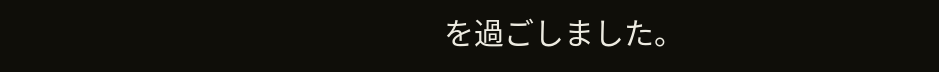を過ごしました。